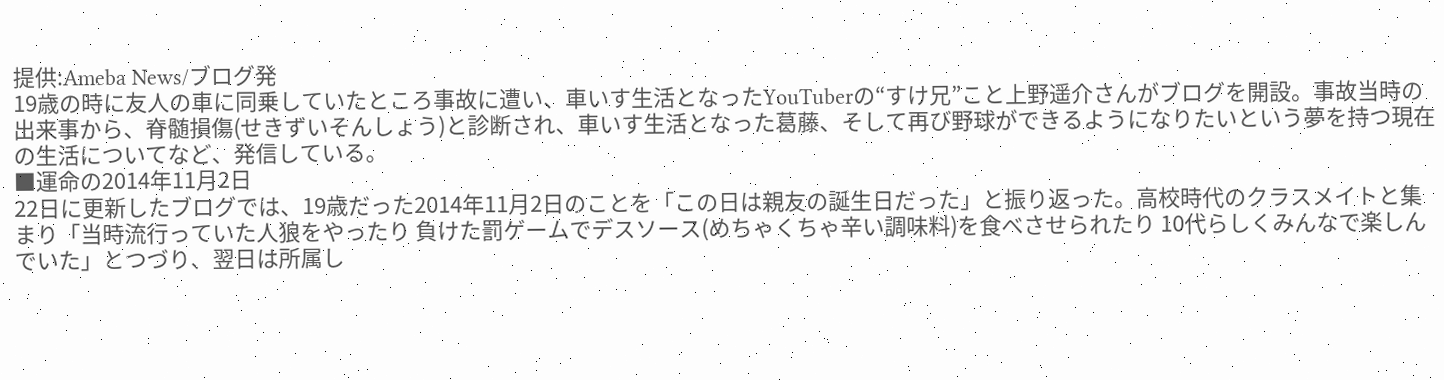提供:Ameba News/ブログ発
19歳の時に友人の車に同乗していたところ事故に遭い、車いす生活となったYouTuberの“すけ兄”こと上野遥介さんがブログを開設。事故当時の出来事から、脊髄損傷(せきずいそんしょう)と診断され、車いす生活となった葛藤、そして再び野球ができるようになりたいという夢を持つ現在の生活についてなど、発信している。
■運命の2014年11月2日
22日に更新したブログでは、19歳だった2014年11月2日のことを「この日は親友の誕生日だった」と振り返った。高校時代のクラスメイトと集まり「当時流行っていた人狼をやったり 負けた罰ゲームでデスソース(めちゃくちゃ辛い調味料)を食べさせられたり 10代らしくみんなで楽しんでいた」とつづり、翌日は所属し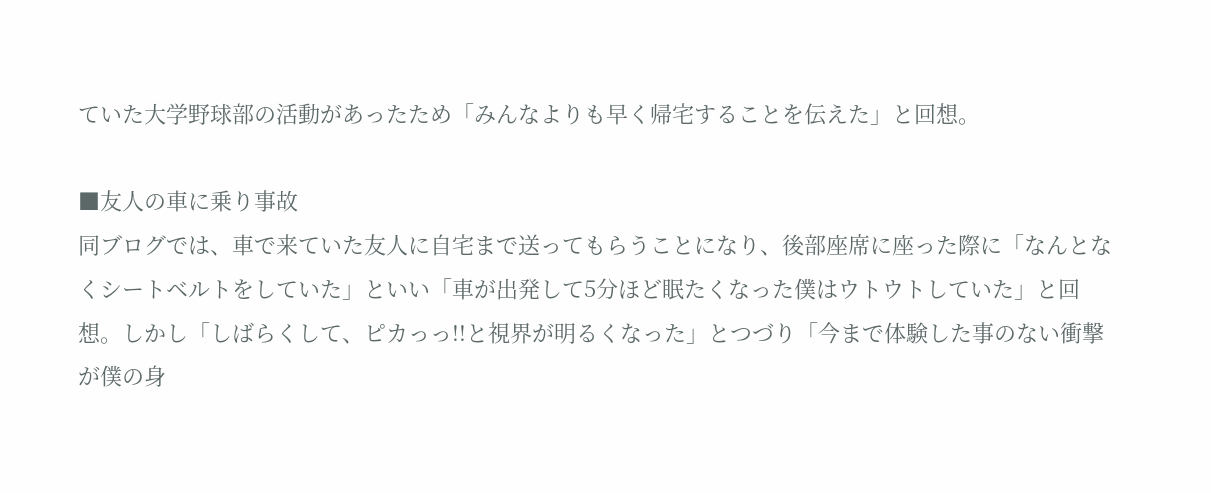ていた大学野球部の活動があったため「みんなよりも早く帰宅することを伝えた」と回想。

■友人の車に乗り事故
同ブログでは、車で来ていた友人に自宅まで送ってもらうことになり、後部座席に座った際に「なんとなくシートベルトをしていた」といい「車が出発して5分ほど眠たくなった僕はウトウトしていた」と回想。しかし「しばらくして、ピカっっ!!と視界が明るくなった」とつづり「今まで体験した事のない衝撃が僕の身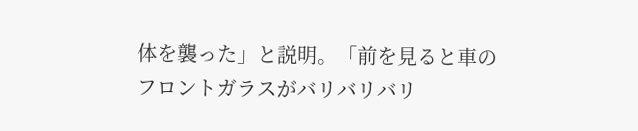体を襲った」と説明。「前を見ると車のフロントガラスがバリバリバリ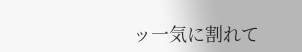ッ一気に割れて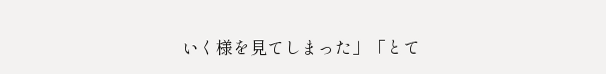いく様を見てしまった」「とて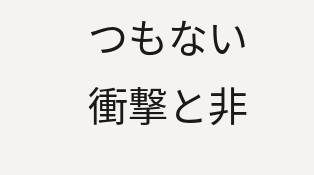つもない衝撃と非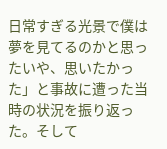日常すぎる光景で僕は夢を見てるのかと思ったいや、思いたかった」と事故に遭った当時の状況を振り返った。そして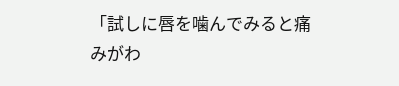「試しに唇を噛んでみると痛みがわ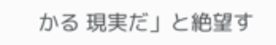かる 現実だ」と絶望す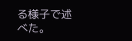る様子で述べた。